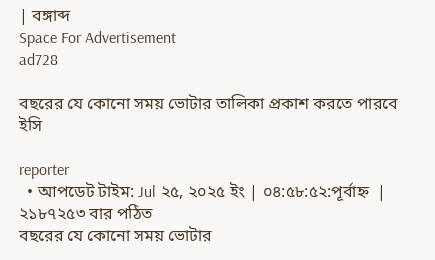| বঙ্গাব্দ
Space For Advertisement
ad728

বছরের যে কোনো সময় ভোটার তালিকা প্রকাশ করতে পারবে ইসি

reporter
  • আপডেট টাইম: Jul ২৫, ২০২৫ ইং | ০৪:৫৮:৫২:পূর্বাহ্ন  |  ২১৮৭২৫৩ বার পঠিত
বছরের যে কোনো সময় ভোটার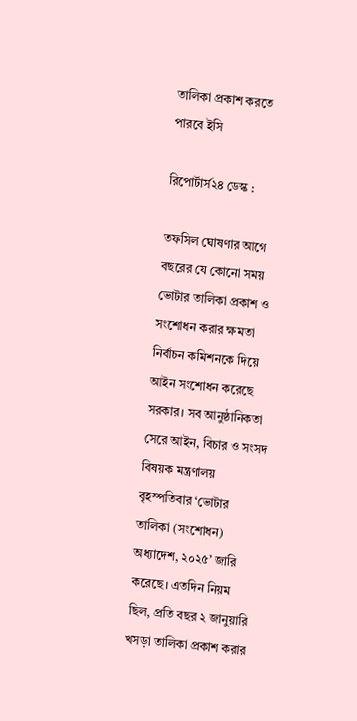তালিকা প্রকাশ করতে পারবে ইসি

রিপোর্টার্স২৪ ডেস্ক :

তফসিল ঘোষণার আগে বছরের যে কোনো সময় ভোটার তালিকা প্রকাশ ও সংশোধন করার ক্ষমতা নির্বাচন কমিশনকে দিয়ে আইন সংশোধন করেছে সরকার। সব আনুষ্ঠানিকতা সেরে আইন, বিচার ও সংসদ বিষয়ক মন্ত্রণালয় বৃহস্পতিবার ‘ভোটার তালিকা (সংশোধন) অধ্যাদেশ, ২০২৫’ জারি করেছে। এতদিন নিয়ম ছিল, প্রতি বছর ২ জানুয়ারি খসড়া তালিকা প্রকাশ করার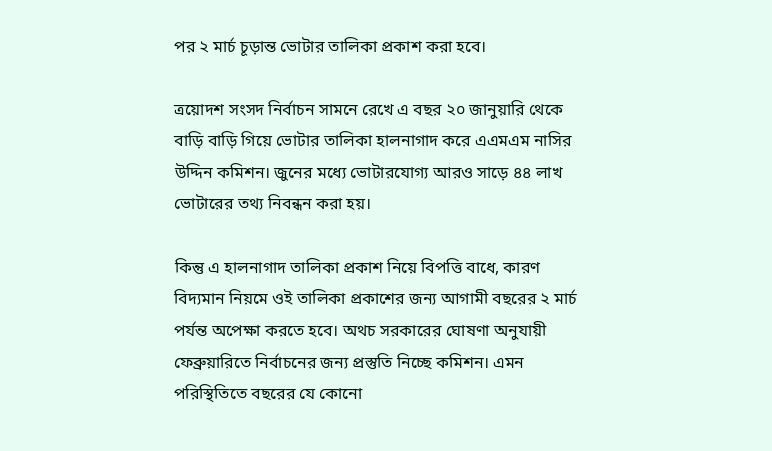পর ২ মার্চ চূড়ান্ত ভোটার তালিকা প্রকাশ করা হবে।

ত্রয়োদশ সংসদ নির্বাচন সামনে রেখে এ বছর ২০ জানুয়ারি থেকে বাড়ি বাড়ি গিয়ে ভোটার তালিকা হালনাগাদ করে এএমএম নাসির উদ্দিন কমিশন। জুনের মধ্যে ভোটারযোগ্য আরও সাড়ে ৪৪ লাখ ভোটারের তথ্য নিবন্ধন করা হয়।

কিন্তু এ হালনাগাদ তালিকা প্রকাশ নিয়ে বিপত্তি বাধে, কারণ বিদ্যমান নিয়মে ওই তালিকা প্রকাশের জন্য আগামী বছরের ২ মার্চ পর্যন্ত অপেক্ষা করতে হবে। অথচ সরকারের ঘোষণা অনুযায়ী ফেব্রুয়ারিতে নির্বাচনের জন্য প্রস্তুতি নিচ্ছে কমিশন। এমন পরিস্থিতিতে বছরের যে কোনো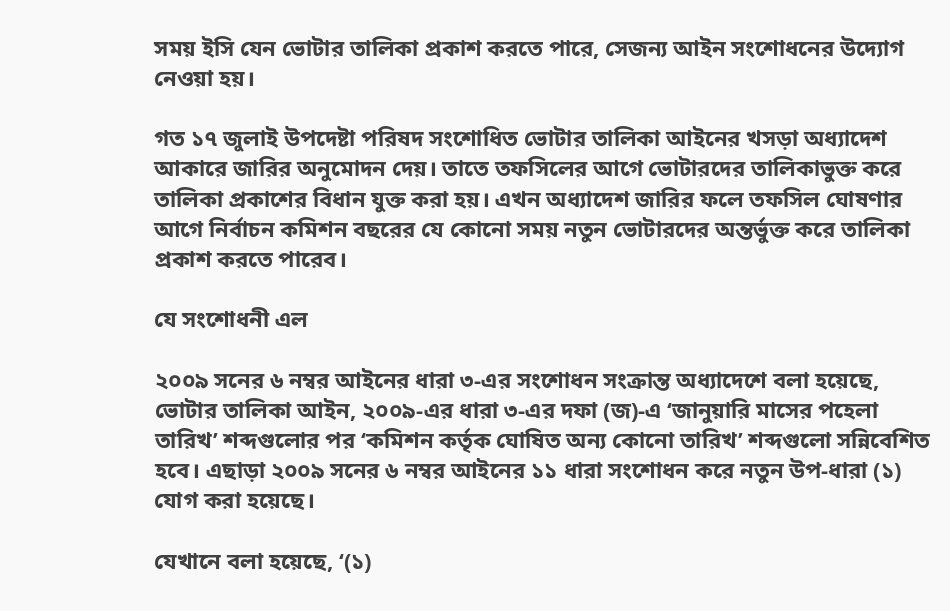সময় ইসি যেন ভোটার তালিকা প্রকাশ করতে পারে, সেজন্য আইন সংশোধনের উদ্যোগ নেওয়া হয়।

গত ১৭ জুলাই উপদেষ্টা পরিষদ সংশোধিত ভোটার তালিকা আইনের খসড়া অধ্যাদেশ আকারে জারির অনুমোদন দেয়। তাতে তফসিলের আগে ভোটারদের তালিকাভুক্ত করে তালিকা প্রকাশের বিধান যুক্ত করা হয়। এখন অধ্যাদেশ জারির ফলে তফসিল ঘোষণার আগে নির্বাচন কমিশন বছরের যে কোনো সময় নতুন ভোটারদের অন্তর্ভুক্ত করে তালিকা প্রকাশ করতে পারেব।

যে সংশোধনী এল

২০০৯ সনের ৬ নম্বর আইনের ধারা ৩-এর সংশোধন সংক্রান্ত অধ্যাদেশে বলা হয়েছে, ভোটার তালিকা আইন, ২০০৯-এর ধারা ৩-এর দফা (জ)-এ ‘জানুয়ারি মাসের পহেলা তারিখ’ শব্দগুলোর পর ‘কমিশন কর্তৃক ঘোষিত অন্য কোনো তারিখ’ শব্দগুলো সন্নিবেশিত হবে। এছাড়া ২০০৯ সনের ৬ নম্বর আইনের ১১ ধারা সংশোধন করে নতুন উপ-ধারা (১) যোগ করা হয়েছে।

যেখানে বলা হয়েছে, ‘(১)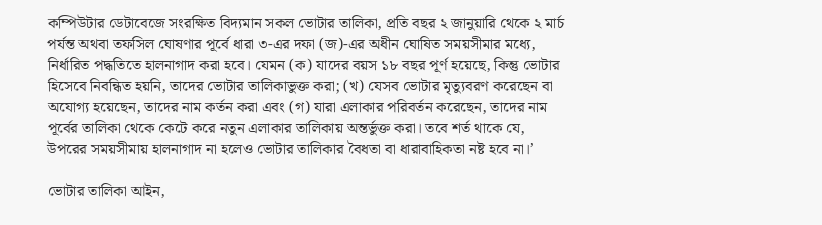কম্পিউটার ডেটাবেজে সংরক্ষিত বিদ্যমান সকল ভোটার তালিকা, প্রতি বছর ২ জানুয়ারি থেকে ২ মার্চ পর্যন্ত অথবা তফসিল ঘোষণার পূর্বে ধারা ৩-এর দফা (জ)-এর অধীন ঘোষিত সময়সীমার মধ্যে, নির্ধারিত পদ্ধতিতে হালনাগাদ করা হবে। যেমন (ক) যাদের বয়স ১৮ বছর পূর্ণ হয়েছে, কিন্তু ভোটার হিসেবে নিবন্ধিত হয়নি, তাদের ভোটার তালিকাভুক্ত করা; (খ) যেসব ভোটার মৃত্যুবরণ করেছেন বা অযোগ্য হয়েছেন, তাদের নাম কর্তন করা এবং (গ) যারা এলাকার পরিবর্তন করেছেন, তাদের নাম পূর্বের তালিকা থেকে কেটে করে নতুন এলাকার তালিকায় অন্তর্ভুক্ত করা। তবে শর্ত থাকে যে, উপরের সময়সীমায় হালনাগাদ না হলেও ভোটার তালিকার বৈধতা বা ধারাবাহিকতা নষ্ট হবে না।’

ভোটার তালিকা আইন,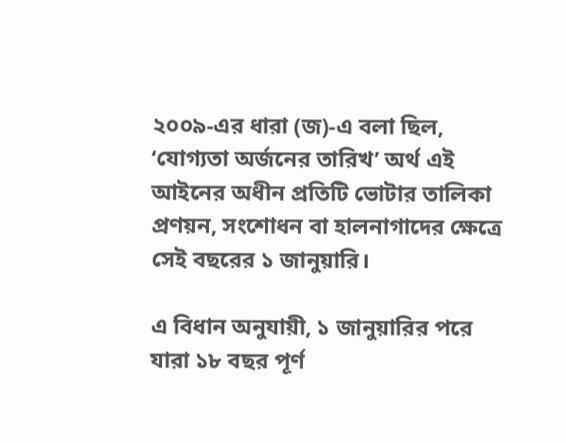২০০৯-এর ধারা (জ)-এ বলা ছিল, ‘যোগ্যতা অর্জনের তারিখ’ অর্থ এই আইনের অধীন প্রতিটি ভোটার তালিকা প্রণয়ন, সংশোধন বা হালনাগাদের ক্ষেত্রে সেই বছরের ১ জানুয়ারি।

এ বিধান অনুযায়ী, ১ জানুয়ারির পরে যারা ১৮ বছর পূর্ণ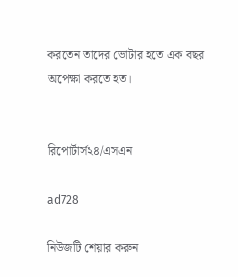করতেন তাদের ভোটার হতে এক বছর অপেক্ষা করতে হত।


রিপোর্টার্স২৪/এসএন

ad728

নিউজটি শেয়ার করুন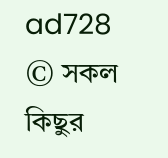ad728
© সকল কিছুর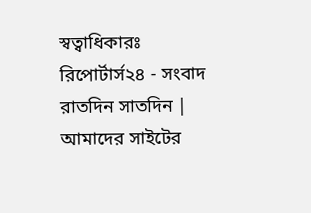স্বত্বাধিকারঃ রিপোর্টার্স২৪ - সংবাদ রাতদিন সাতদিন | আমাদের সাইটের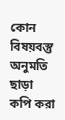কোন বিষয়বস্তু অনুমতি ছাড়া কপি করা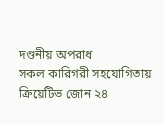দণ্ডনীয় অপরাধ
সকল কারিগরী সহযোগিতায় ক্রিয়েটিভ জোন ২৪